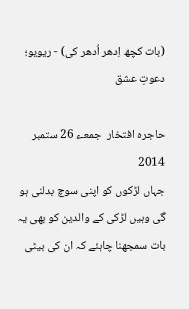(بات کچھ اِدھر اُدھر کی) - ریویو؛ دعوتِ عشق

حاجرہ افتخار  جمعـء 26 ستمبر 2014
جہاں لڑکوں کو اپنی سوچ بدلنی ہو گی وہیں لڑکی کے والدین کو بھی یہ بات سمجھنا چاہئے کہ ان کی بیٹی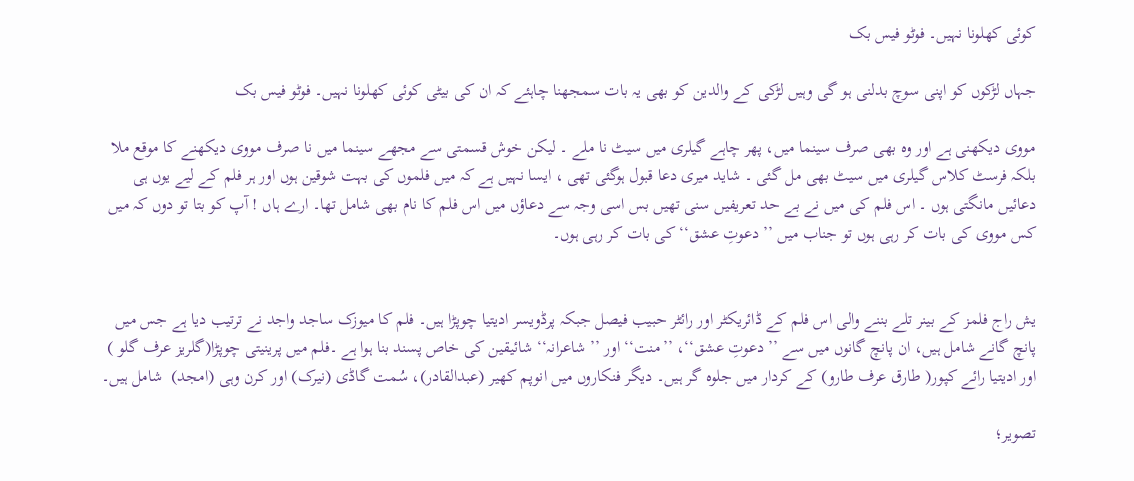کوئی کھلونا نہیں۔ فوٹو فیس بک

جہاں لڑکوں کو اپنی سوچ بدلنی ہو گی وہیں لڑکی کے والدین کو بھی یہ بات سمجھنا چاہئے کہ ان کی بیٹی کوئی کھلونا نہیں۔ فوٹو فیس بک

مووی دیکھنی ہے اور وہ بھی صرف سینما میں، پھر چاہے گیلری میں سیٹ نا ملے ۔ لیکن خوش قسمتی سے مجھے سینما میں نا صرف مووی دیکھنے کا موقع ملا بلکہ فرسٹ کلاس گیلری میں سیٹ بھی مل گئی ۔ شاید میری دعا قبول ہوگئی تھی ، ایسا نہیں ہے کہ میں فلموں کی بہت شوقین ہوں اور ہر فلم کے لیے یوں ہی دعائیں مانگتی ہوں ۔ اس فلم کی میں نے بے حد تعریفیں سنی تھیں بس اسی وجہ سے دعاؤں میں اس فلم کا نام بھی شامل تھا۔ ارے ہاں ! آپ کو بتا تو دوں کہ میں کس مووی کی بات کر رہی ہوں تو جناب میں ’’ دعوتِ عشق‘‘ کی بات کر رہی ہوں۔


یش راج فلمز کے بینر تلے بننے والی اس فلم کے ڈائریکٹر اور رائٹر حبیب فیصل جبکہ پرڈویسر ادیتیا چوپڑا ہیں۔ فلم کا میوزک ساجد واجد نے ترتیب دیا ہے جس میں پانچ گانے شامل ہیں، ان پانچ گانوں میں سے ’’دعوتِ عشق‘‘، ’’منت‘‘ اور ’’ شاعرانہ‘‘ شائیقین کی خاص پسند بنا ہوا ہے ۔فلم میں پرینیتی چوپڑا(گلریز عرف گلو ) اور ادیتیا رائے کپور( طارق عرف طارو) کے کردار میں جلوہ گر ہیں۔ دیگر فنکاروں میں انوپم کھیر (عبدالقادر)، سُمت گاڈی (نیرک) اور کرن وہی (امجد)  شامل ہیں۔

تصویر؛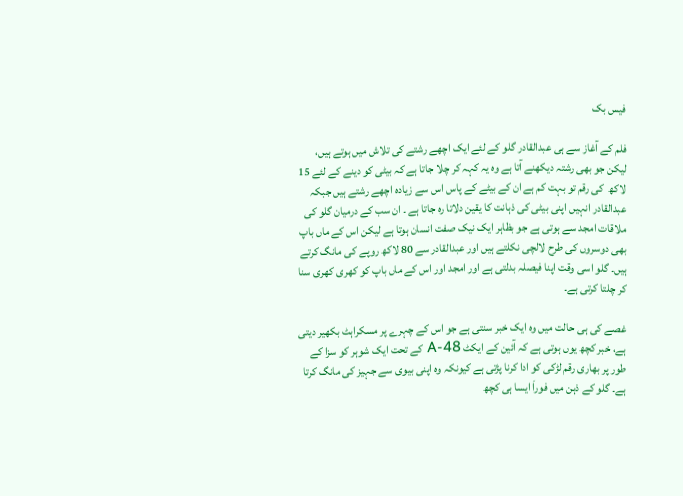فیس بک

فلم کے آغاز سے ہی عبدالقادر گلو کے لئے ایک اچھے رشتے کی تلاش میں ہوتے ہیں، لیکن جو بھی رشتہ دیکھنے آتا ہے وہ یہ کہہ کر چلا جاتا ہے کہ بیٹی کو دینے کے لئے 15 لاکھ  کی رقم تو بہت کم ہے ان کے بیٹے کے پاس اس سے زیادہ اچھے رشتے ہیں جبکہ عبدالقادر انہیں اپنی بیٹی کی ذہانت کا یقین دلاتا رہ جاتا ہے ۔ ان سب کے درمیان گلو کی ملاقات امجد سے ہوتی ہے جو بظاہر ایک نیک صفت انسان ہوتا ہے لیکن اس کے ماں باپ بھی دوسروں کی طرح لالچی نکلتے ہیں اور عبدالقادر سے 80 لاکھ روپے کی مانگ کرتے ہیں۔ گلو اسی وقت اپنا فیصلہ بدلتی ہے اور امجد اور اس کے ماں باپ کو کھری کھری سنا کر چلتا کرتی ہے۔

غصے کی ہی حالت میں وہ ایک خبر سنتی ہے جو اس کے چہرے پر مسکراہٹ بکھیر دیتی ہے، خبر کچھ یوں ہوتی ہے کہ آئین کے ایکٹ 48-A کے تحت ایک شوہر کو سزا کے طور پر بھاری رقم لڑکی کو ادا کرنا پڑتی ہے کیونکہ وہ اپنی بیوی سے جہیز کی مانگ کرتا ہے۔ گلو کے ذہن میں فوراَ ایسا ہی کچھ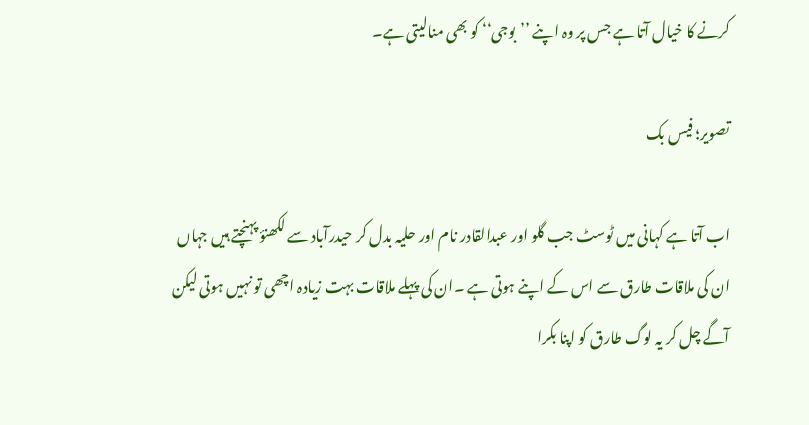کرنے کا خیال آتا ہے جس پر وہ اپنے ’’بوجی‘‘ کو بھی منالیتی ہے۔

تصویر؛ فیس بک

اب آتا ہے کہانی میں ٹوسٹ جب گلو اور عبدالقادر نام اور حلیہ بدل کر حیدرآباد سے لکھنؤ پہنچتے ہیں جہاں ان کی ملاقات طارق سے اس کے اپنے ہوتی ہے ۔ان کی پہلے ملاقات بہت زیادہ اچھی تو نہیں ہوتی لیکن آگے چل کر یہ لوگ طارق کو اپنا بکرا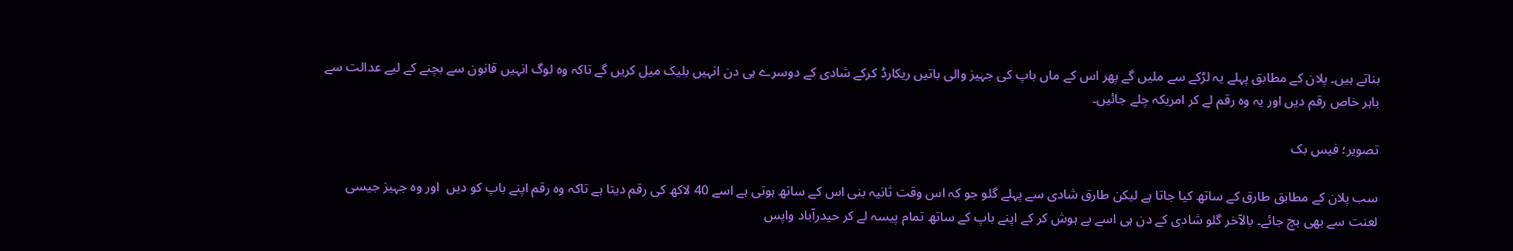بناتے ہیں۔ پلان کے مطابق پہلے یہ لڑکے سے ملیں گے پھر اس کے ماں باپ کی جہیز والی باتیں ریکارڈ کرکے شادی کے دوسرے ہی دن انہیں بلیک میل کریں گے تاکہ وہ لوگ انہیں قانون سے بچنے کے لیے عدالت سے باہر خاص رقم دیں اور یہ وہ رقم لے کر امریکہ چلے جائیں۔

تصویر؛ فیس بک

سب پلان کے مطابق طارق کے ساتھ کیا جاتا ہے لیکن طارق شادی سے پہلے گلو جو کہ اس وقت ثانیہ بنی اس کے ساتھ ہوتی ہے اسے 40 لاکھ کی رقم دیتا ہے تاکہ وہ رقم اپنے باپ کو دیں  اور وہ جہیز جیسی لعنت سے بھی بچ جائے۔ بالآخر گلو شادی کے دن ہی اسے بے ہوش کر کے اپنے باپ کے ساتھ تمام پیسہ لے کر حیدرآباد واپس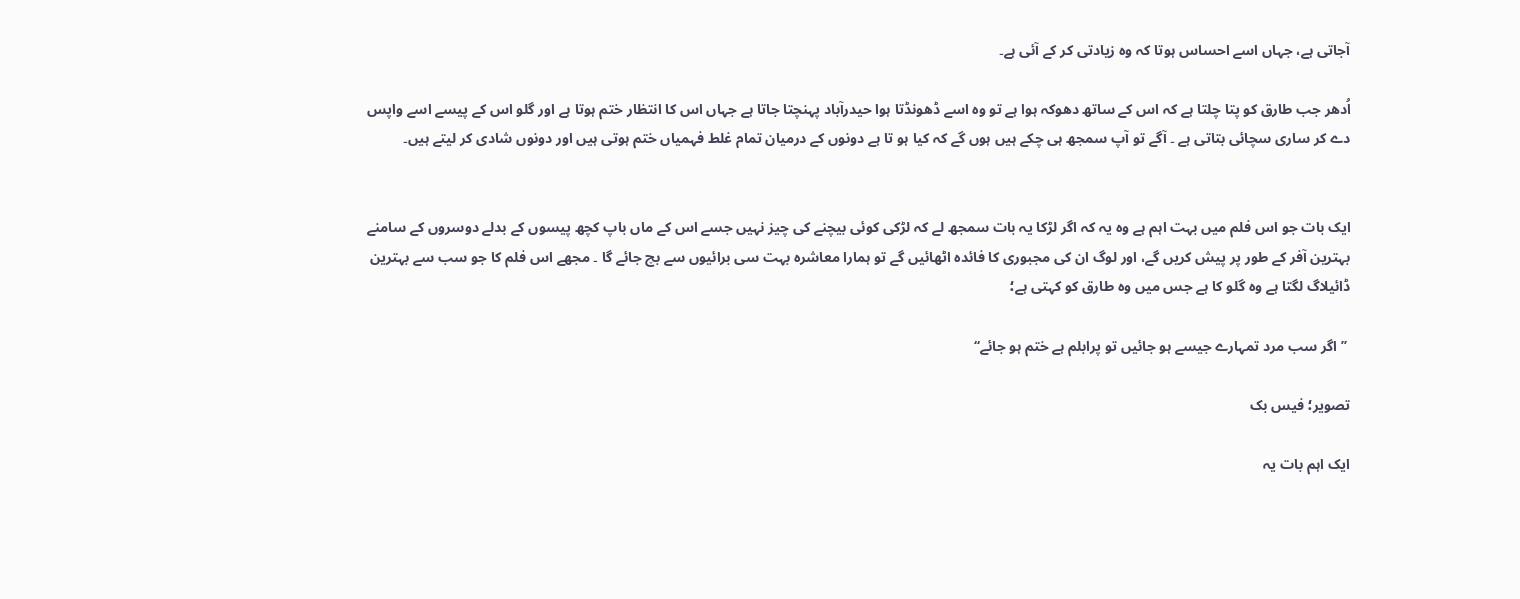آجاتی ہے، جہاں اسے احساس ہوتا کہ وہ زیادتی کر کے آئی ہے۔

اُدھر جب طارق کو پتا چلتا ہے کہ اس کے ساتھ دھوکہ ہوا ہے تو وہ اسے ڈھونڈتا ہوا حیدرآباد پہنچتا جاتا ہے جہاں اس کا انتظار ختم ہوتا ہے اور گلو اس کے پیسے اسے واپس دے کر ساری سچائی بتاتی ہے ۔ آگے تو آپ سمجھ ہی چکے ہیں ہوں گے کہ کیا ہو تا ہے دونوں کے درمیان تمام غلط فہمیاں ختم ہوتی ہیں اور دونوں شادی کر لیتے ہیں۔


ایک بات جو اس فلم میں بہت اہم ہے وہ یہ کہ اگر لڑکا یہ بات سمجھ لے کہ لڑکی کوئی بیچنے کی چیز نہیں جسے اس کے ماں باپ کچھ پیسوں کے بدلے دوسروں کے سامنے بہترین آفر کے طور پر پیش کریں گے، اور لوگ ان کی مجبوری کا فائدہ اٹھائیں گے تو ہمارا معاشرہ بہت سی برائیوں سے بچ جائے گا ۔ مجھے اس فلم کا جو سب سے بہترین ڈائیلاگ لگتا ہے وہ گلو کا ہے جس میں وہ طارق کو کہتی ہے؛

 ’’ اگر سب مرد تمہارے جیسے ہو جائیں تو پرابلم ہے ختم ہو جائے‘‘

تصویر؛ فیس بک

ایک اہم بات یہ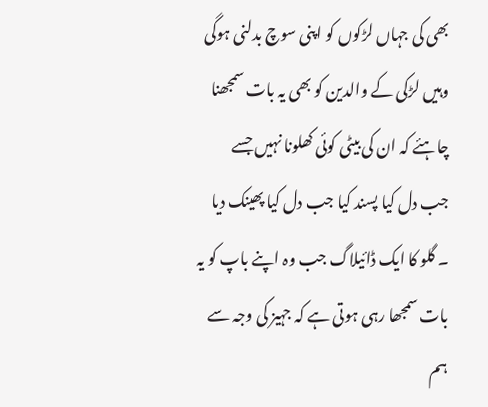بھی کی جہاں لڑکوں کو اپنی سوچ بدلنی ہوگی وہیں لڑکی کے والدین کو بھی یہ بات سمجھنا چاہئے کہ ان کی بیٹی کوئی کھلونا نہیں جسے جب دل کیا پسند کیا جب دل کیا پھینک دیا ۔ گلو کا ایک ڈائیلاگ جب وہ اپنے باپ کو یہ بات سمجھا رہی ہوتی ہے کہ جہیز کی وجہ سے ہم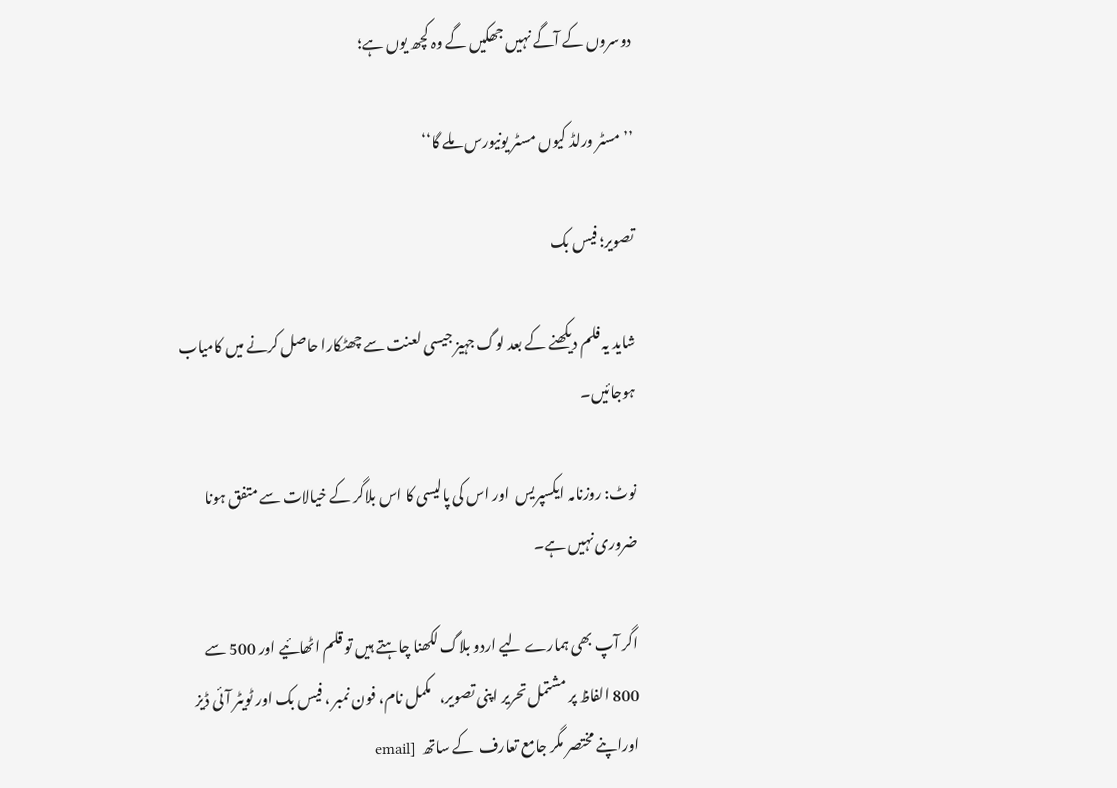دوسروں کے آگے نہیں جھکیں گے وہ کچھ یوں ہے؛

’’ مسٹر ورلڈ کیوں مسٹر یونیورس ملے گا‘‘

تصویر؛ فیس بک

شاید یہ فلم دیکھنے کے بعد لوگ جہیز جیسی لعنت سے چھٹکارا حاصل کرنے میں کامیاب ہوجائیں۔

نوٹ: روزنامہ ایکسپریس  اور اس کی پالیسی کا اس بلاگر کے خیالات سے متفق ہونا ضروری نہیں ہے۔

اگر آپ بھی ہمارے لیے اردو بلاگ لکھنا چاہتے ہیں تو قلم اٹھائیے اور 500 سے 800 الفاظ پر مشتمل تحریر اپنی تصویر،   مکمل نام، فون نمبر ، فیس بک اور ٹویٹر آئی ڈیز اوراپنے مختصر مگر جامع تعارف  کے ساتھ  [email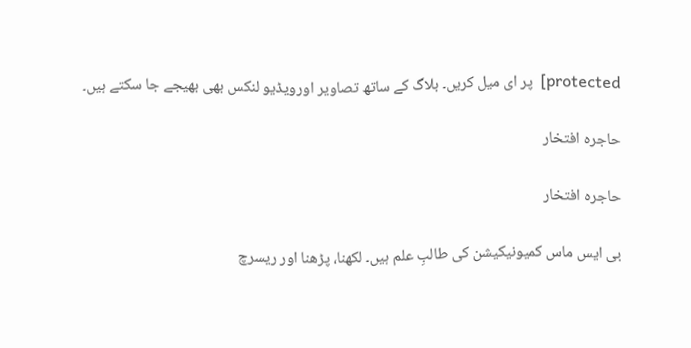protected]  پر ای میل کریں۔ بلاگ کے ساتھ تصاویر اورویڈیو لنکس بھی بھیجے جا سکتے ہیں۔

حاجرہ افتخار

حاجرہ افتخار

بی ایس ماس کمیونیکیشن کی طالبِ علم ہیں۔ لکھنا، پڑھنا اور ریسرچ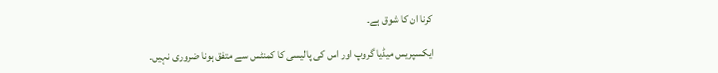کرنا ان کا شوق ہے۔

ایکسپریس میڈیا گروپ اور اس کی پالیسی کا کمنٹس سے متفق ہونا ضروری نہیں۔